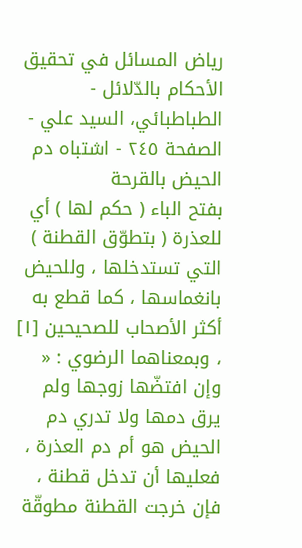رياض المسائل في تحقيق الأحكام بالدّلائل - الطباطبائي، السيد علي - الصفحة ٢٤٥ - اشتباه دم الحيض بالقرحة
بفتح الباء ( حكم لها ) أي للعذرة ( بتطوّق القطنة ) التي تستدخلها ، وللحيض بانغماسها ، كما قطع به أكثر الأصحاب للصحيحين [١] ، وبمعناهما الرضوي : « وإن افتضّها زوجها ولم يرق دمها ولا تدري دم الحيض هو أم دم العذرة ، فعليها أن تدخل قطنة ، فإن خرجت القطنة مطوقّة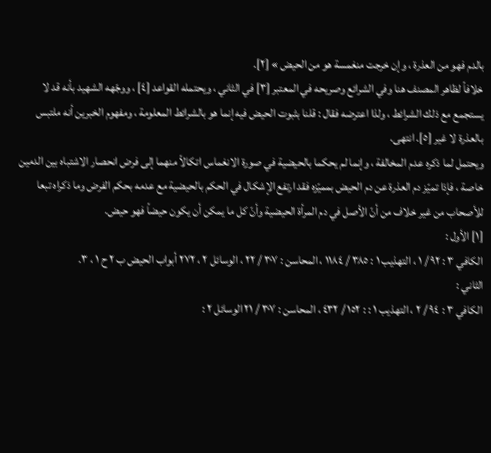بالدم فهو من العذرة ، وإن خرجت منغمسة هو من الحيض » [٢].
خلافاً لظاهر المصنف هنا وفي الشرائع وصريحه في المعتبر [٣] في الثاني ، ويحتمله القواعد [٤] ، ووجّهه الشهيد بأنه قد لا يستجمع مع ذلك الشرائط ، ولذا اعترضه فقال : قلنا بثبوت الحيض فيه إنما هو بالشرائط المعلومة ، ومفهوم الخبرين أنه ملتبس بالعذرة لا غير [٥]. انتهى.
ويحتمل لما ذكره عدم المخالفة ، وإنما لم يحكما بالحيضية في صورة الانغماس اتكالاً منهما إلى فرض انحصار الاشتباه بين الدمين خاصة ، فإذا تميّز دم العذرة عن دم الحيض بمميّزه فقد ارتفع الإشكال في الحكم بالحيضية مع عدمه بحكم الفرض وما ذكراه تبعا للأصحاب من غير خلاف من أنّ الأصل في دم المرأة الحيضية وأنّ كل ما يمكن أن يكون حيضاً فهو حيض.
[١] الأول :
الكافي ٣ : ٩٢ / ١ ، التهذيب ١ : ٣٨٥ / ١١٨٤ ، المحاسن : ٣٠٧ / ٢٢ ، الوسائل ٢ ، ٢٧٢ أبواب الحيض ب ٢ ح ١ ، ٣.
الثاني :
الكافي ٣ : ٩٤ / ٢ ، التهذيب ١ : : ١٥٢ / ٤٣٢ ، المحاسن : ٣٠٧ / ٢١ الوسائل ٢ :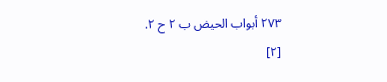٢٧٣ أبواب الحيض ب ٢ ح ٢.
[٢]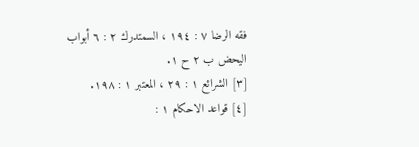فقه الرضا ٧ : ١٩٤ ، السمتدرك ٢ : ٦ أبواب اليحض ب ٢ ح ١.
[٣] الشرائع ١ : ٢٩ ، المعتبر ١ : ١٩٨.
[٤] قواعد الاحكام ١ :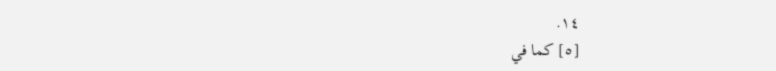١٤.
[٥] كما في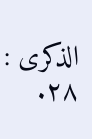الذكرى : ٢٨.